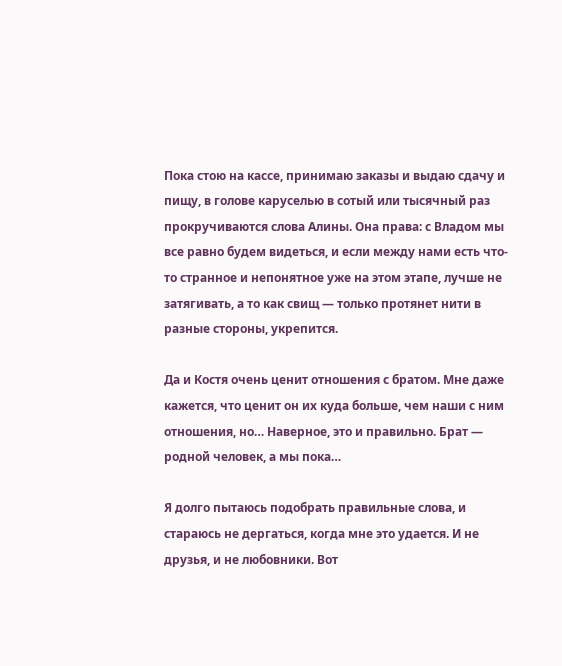Пока стою на кассе, принимаю заказы и выдаю сдачу и пищу, в голове каруселью в сотый или тысячный раз прокручиваются слова Алины. Она права: с Владом мы все равно будем видеться, и если между нами есть что-то странное и непонятное уже на этом этапе, лучше не затягивать, а то как свищ — только протянет нити в разные стороны, укрепится.

Да и Костя очень ценит отношения с братом. Мне даже кажется, что ценит он их куда больше, чем наши с ним отношения, но… Наверное, это и правильно. Брат — родной человек, а мы пока…

Я долго пытаюсь подобрать правильные слова, и стараюсь не дергаться, когда мне это удается. И не друзья, и не любовники. Вот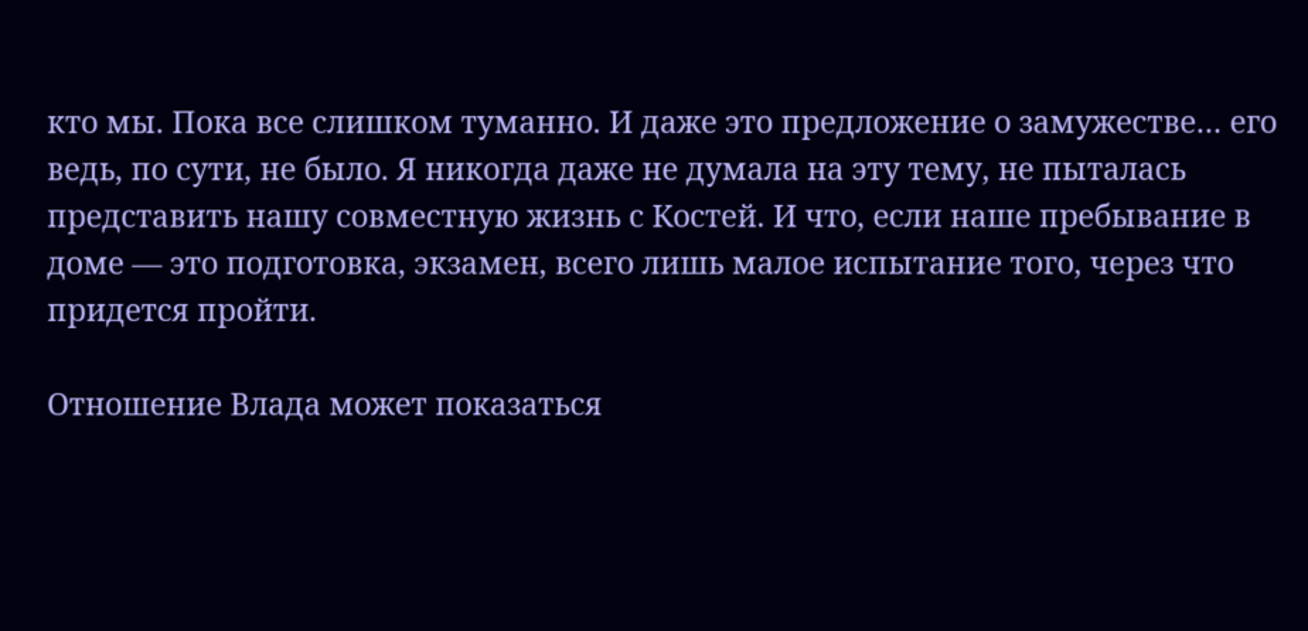кто мы. Пока все слишком туманно. И даже это предложение о замужестве… его ведь, по сути, не было. Я никогда даже не думала на эту тему, не пыталась представить нашу совместную жизнь с Костей. И что, если наше пребывание в доме — это подготовка, экзамен, всего лишь малое испытание того, через что придется пройти.

Отношение Влада может показаться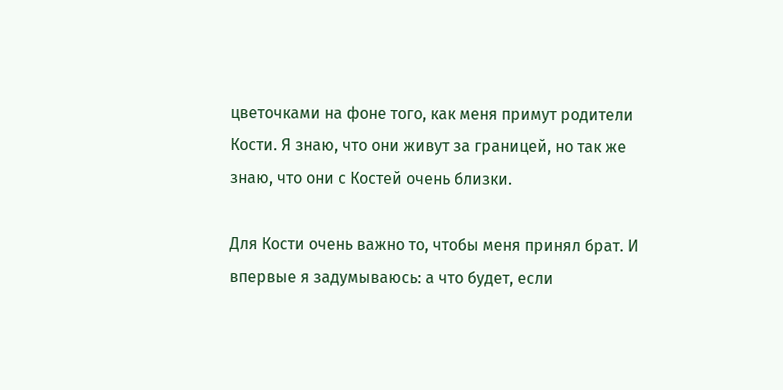цветочками на фоне того, как меня примут родители Кости. Я знаю, что они живут за границей, но так же знаю, что они с Костей очень близки.

Для Кости очень важно то, чтобы меня принял брат. И впервые я задумываюсь: а что будет, если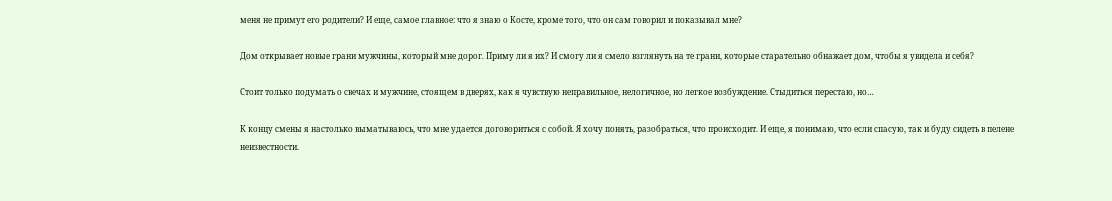меня не примут его родители? И еще, самое главное: что я знаю о Косте, кроме того, что он сам говорил и показывал мне?

Дом открывает новые грани мужчины, который мне дорог. Приму ли я их? И смогу ли я смело взглянуть на те грани, которые старательно обнажает дом, чтобы я увидела и себя?

Стоит только подумать о свечах и мужчине, стоящем в дверях, как я чувствую неправильное, нелогичное, но легкое возбуждение. Стыдиться перестаю, но…

К концу смены я настолько выматываюсь, что мне удается договориться с собой. Я хочу понять, разобраться, что происходит. И еще, я понимаю, что если спасую, так и буду сидеть в пелене неизвестности.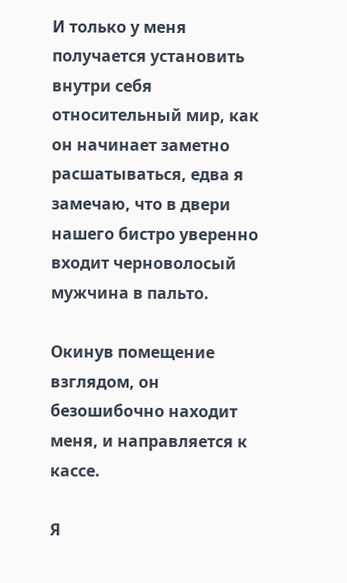И только у меня получается установить внутри себя относительный мир, как он начинает заметно расшатываться, едва я замечаю, что в двери нашего бистро уверенно входит черноволосый мужчина в пальто.

Окинув помещение взглядом, он безошибочно находит меня, и направляется к кассе.

Я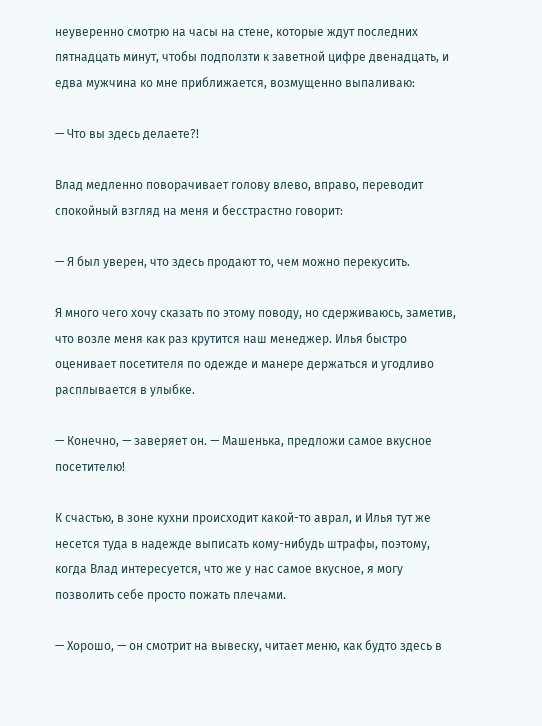неуверенно смотрю на часы на стене, которые ждут последних пятнадцать минут, чтобы подползти к заветной цифре двенадцать, и едва мужчина ко мне приближается, возмущенно выпаливаю:

— Что вы здесь делаете?!

Влад медленно поворачивает голову влево, вправо, переводит спокойный взгляд на меня и бесстрастно говорит:

— Я был уверен, что здесь продают то, чем можно перекусить.

Я много чего хочу сказать по этому поводу, но сдерживаюсь, заметив, что возле меня как раз крутится наш менеджер. Илья быстро оценивает посетителя по одежде и манере держаться и угодливо расплывается в улыбке.

— Конечно, — заверяет он. — Машенька, предложи самое вкусное посетителю!

К счастью, в зоне кухни происходит какой-то аврал, и Илья тут же несется туда в надежде выписать кому-нибудь штрафы, поэтому, когда Влад интересуется, что же у нас самое вкусное, я могу позволить себе просто пожать плечами.

— Хорошо, — он смотрит на вывеску, читает меню, как будто здесь в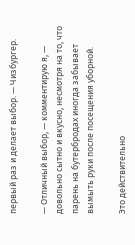первый раз и делает выбор. — Чизбургер.

— Отличный выбор, — комментирую я, — довольно сытно и вкусно, несмотря на то, что парень на бутербродах иногда забывает вымыть руки после посещения уборной.

Это действительно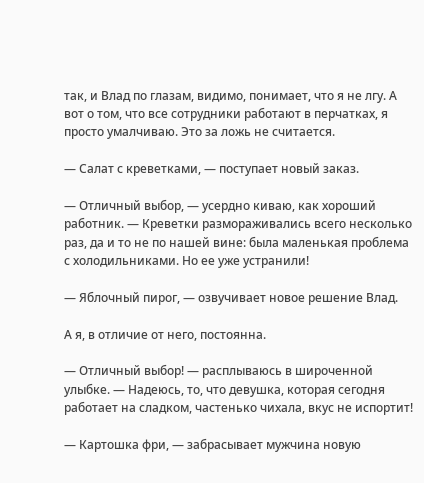так, и Влад по глазам, видимо, понимает, что я не лгу. А вот о том, что все сотрудники работают в перчатках, я просто умалчиваю. Это за ложь не считается.

— Салат с креветками, — поступает новый заказ.

— Отличный выбор, — усердно киваю, как хороший работник. — Креветки размораживались всего несколько раз, да и то не по нашей вине: была маленькая проблема с холодильниками. Но ее уже устранили!

— Яблочный пирог, — озвучивает новое решение Влад.

А я, в отличие от него, постоянна.

— Отличный выбор! — расплываюсь в широченной улыбке. — Надеюсь, то, что девушка, которая сегодня работает на сладком, частенько чихала, вкус не испортит!

— Картошка фри, — забрасывает мужчина новую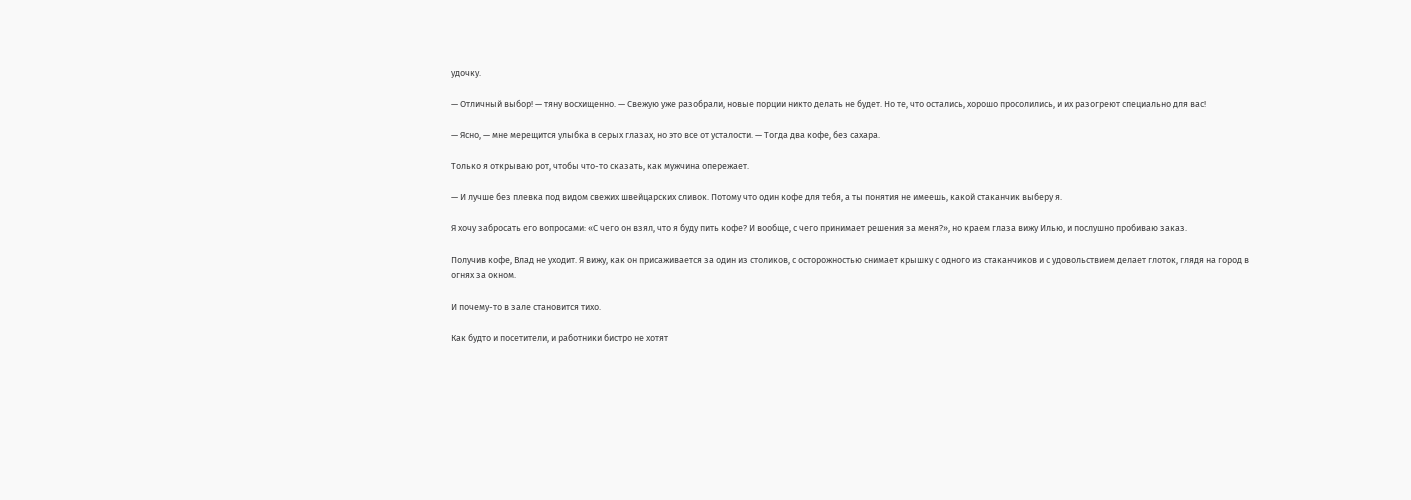удочку.

— Отличный выбор! — тяну восхищенно. — Свежую уже разобрали, новые порции никто делать не будет. Но те, что остались, хорошо просолились, и их разогреют специально для вас!

— Ясно, — мне мерещится улыбка в серых глазах, но это все от усталости. — Тогда два кофе, без сахара.

Только я открываю рот, чтобы что-то сказать, как мужчина опережает.

— И лучше без плевка под видом свежих швейцарских сливок. Потому что один кофе для тебя, а ты понятия не имеешь, какой стаканчик выберу я.

Я хочу забросать его вопросами: «С чего он взял, что я буду пить кофе? И вообще, с чего принимает решения за меня?», но краем глаза вижу Илью, и послушно пробиваю заказ.

Получив кофе, Влад не уходит. Я вижу, как он присаживается за один из столиков, с осторожностью снимает крышку с одного из стаканчиков и с удовольствием делает глоток, глядя на город в огнях за окном.

И почему-то в зале становится тихо.

Как будто и посетители, и работники бистро не хотят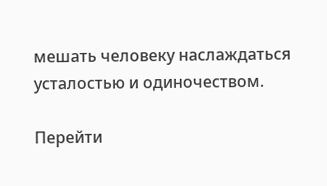мешать человеку наслаждаться усталостью и одиночеством.

Перейти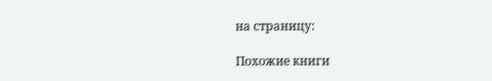на страницу:

Похожие книги